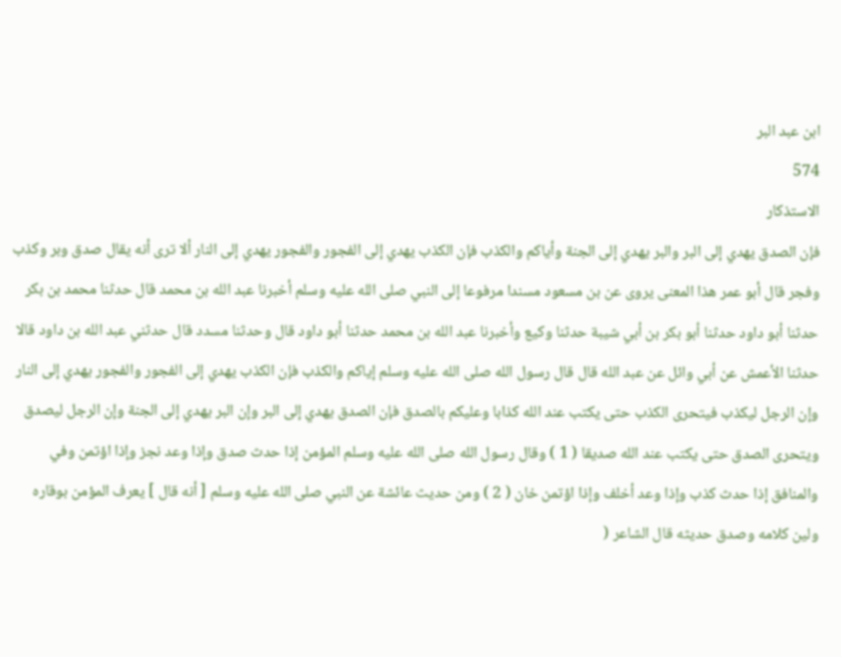ابن عبد البر
574
الاستذكار
فإن الصدق يهدي إلى البر والبر يهدي إلى الجنة وأياكم والكذب فإن الكذب يهدي إلى الفجور والفجور يهدي إلى النار ألا ترى أنه يقال صدق وبر وكذب وفجر قال أبو عمر هذا المعنى يروى عن بن مسعود مسندا مرفوعا إلى النبي صلى الله عليه وسلم أخبرنا عبد الله بن محمد قال حدثنا محمد بن بكر حدثنا أبو داود حدثنا أبو بكر بن أبي شيبة حدثنا وكيع وأخبرنا عبد الله بن محمد حدثنا أبو داود قال وحدثنا مسدد قال حدثني عبد الله بن داود قالا حدثنا الأعمش عن أبي وائل عن عبد الله قال قال رسول الله صلى الله عليه وسلم إياكم والكذب فإن الكذب يهدي إلى الفجور والفجور يهدي إلى النار وإن الرجل ليكذب فيتحرى الكذب حتى يكتب عند الله كذابا وعليكم بالصدق فإن الصدق يهدي إلى البر وإن البر يهدي إلى الجنة وإن الرجل ليصدق ويتحرى الصدق حتى يكتب عند الله صديقا ( 1 ) وقال رسول الله صلى الله عليه وسلم المؤمن إذا حدث صدق وإذا وعد نجز وإذا اؤتمن وفي والمنافق إذا حدث كذب وإذا وعد أخلف وإذا اؤتمن خان ( 2 ) ومن حديث عائشة عن النبي صلى الله عليه وسلم [ أنه قال ] يعرف المؤمن بوقاره ولين كلامه وصدق حديثه قال الشاعر (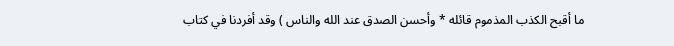ما أقبح الكذب المذموم قائله * وأحسن الصدق عند الله والناس ) وقد أفردنا في كتاب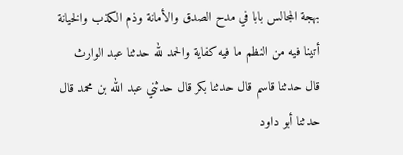بهجة المجالس بابا في مدح الصدق والأمانة وذم الكذب والخيانة أتينا فيه من النظم ما فيه كفاية والحمد لله حدثنا عبد الوارث قال حدثنا قاسم قال حدثنا بكر قال حدثني عبد الله بن محمد قال حدثنا أبو داود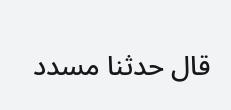قال حدثنا مسدد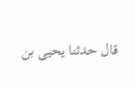قال حدثنا يحيى بن